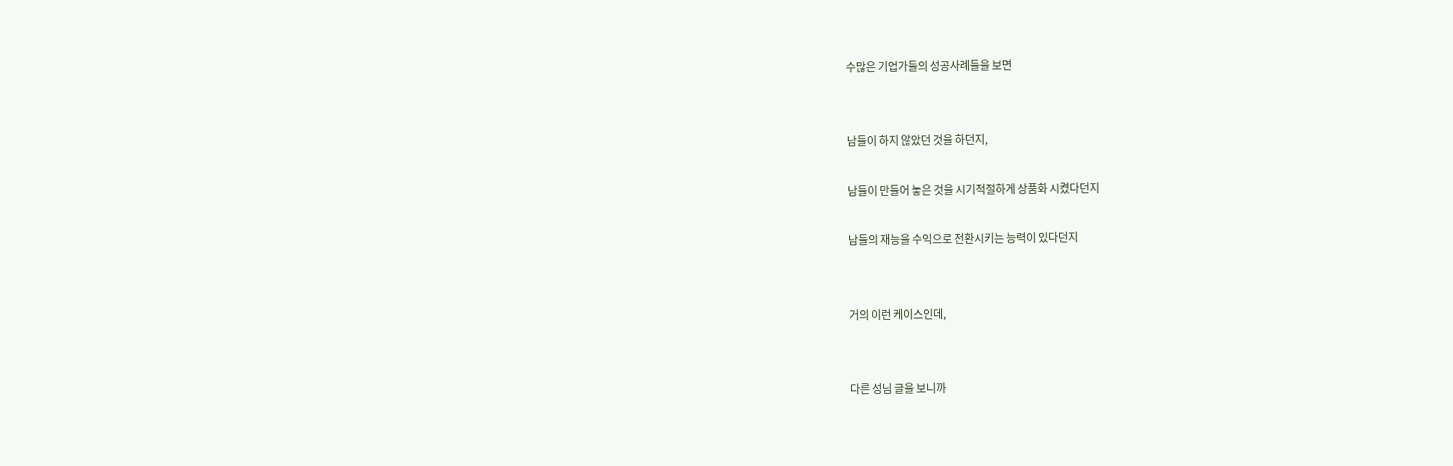수많은 기업가들의 성공사례들을 보면


남들이 하지 않았던 것을 하던지,

남들이 만들어 놓은 것을 시기적절하게 상품화 시켰다던지

남들의 재능을 수익으로 전환시키는 능력이 있다던지


거의 이런 케이스인데,


다른 성님 글을 보니까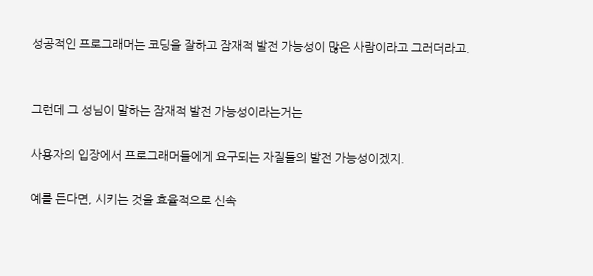성공적인 프로그래머는 코딩을 잘하고 잠재적 발전 가능성이 많은 사람이라고 그러더라고.


그런데 그 성님이 말하는 잠재적 발전 가능성이라는거는

사용자의 입장에서 프로그래머들에게 요구되는 자질들의 발전 가능성이겠지.

예를 든다면, 시키는 것을 효율적으로 신속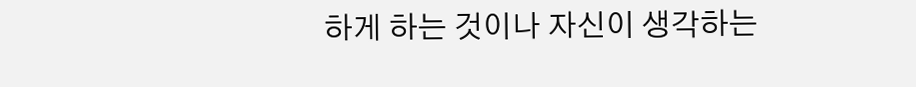하게 하는 것이나 자신이 생각하는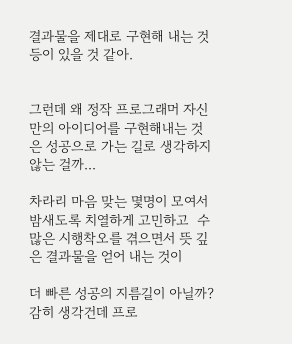결과물을 제대로 구현해 내는 것 등이 있을 것 같아.


그런데 왜 정작 프로그래머 자신만의 아이디어를 구현해내는 것은 성공으로 가는 길로 생각하지 않는 걸까...

차라리 마음 맞는 몇명이 모여서 밤새도록 치열하게 고민하고  수많은 시행착오를 겪으면서 뜻 깊은 결과물을 얻어 내는 것이

더 빠른 성공의 지름길이 아닐까? 감히 생각건데 프로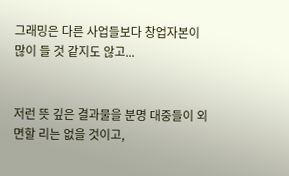그래밍은 다른 사업들보다 창업자본이 많이 들 것 같지도 않고...


저런 뜻 깊은 결과물을 분명 대중들이 외면할 리는 없을 것이고,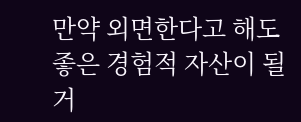만약 외면한다고 해도 좋은 경험적 자산이 될 거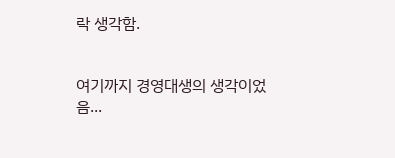락 생각함.


여기까지 경영대생의 생각이었음...